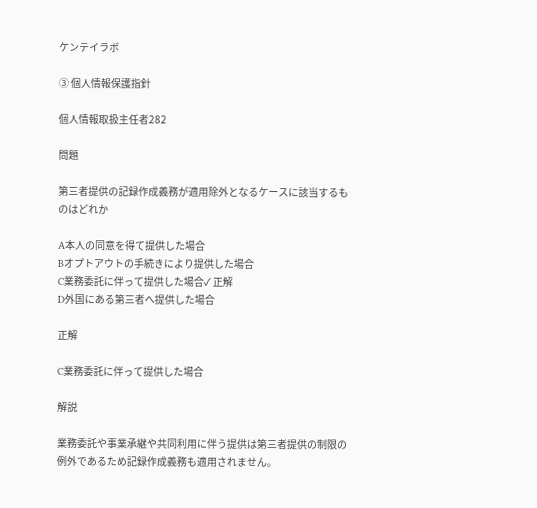ケンテイラボ

③ 個人情報保護指針

個人情報取扱主任者282

問題

第三者提供の記録作成義務が適用除外となるケースに該当するものはどれか

A本人の同意を得て提供した場合
Bオプトアウトの手続きにより提供した場合
C業務委託に伴って提供した場合✓ 正解
D外国にある第三者へ提供した場合

正解

C業務委託に伴って提供した場合

解説

業務委託や事業承継や共同利用に伴う提供は第三者提供の制限の例外であるため記録作成義務も適用されません。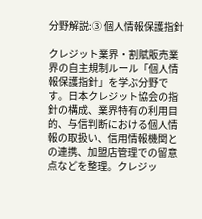分野解説:③ 個人情報保護指針

クレジット業界・割賦販売業界の自主規制ルール「個人情報保護指針」を学ぶ分野です。日本クレジット協会の指針の構成、業界特有の利用目的、与信判断における個人情報の取扱い、信用情報機関との連携、加盟店管理での留意点などを整理。クレジッ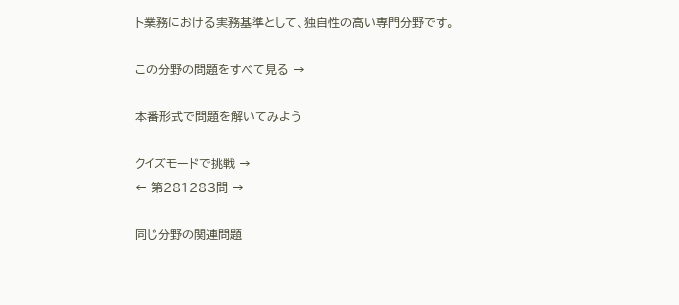ト業務における実務基準として、独自性の高い専門分野です。

この分野の問題をすべて見る →

本番形式で問題を解いてみよう

クイズモードで挑戦 →
← 第281283問 →

同じ分野の関連問題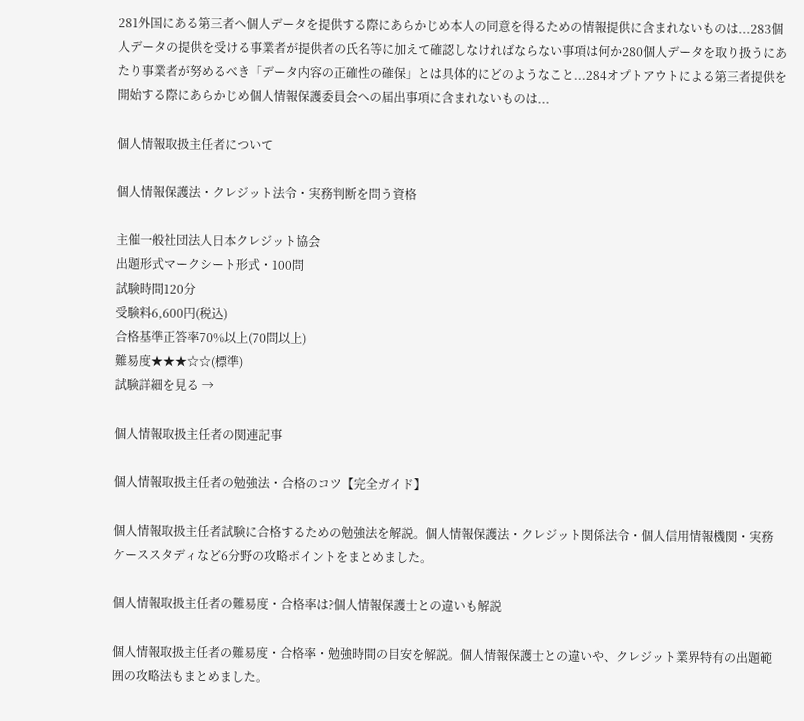281外国にある第三者へ個人データを提供する際にあらかじめ本人の同意を得るための情報提供に含まれないものは...283個人データの提供を受ける事業者が提供者の氏名等に加えて確認しなければならない事項は何か280個人データを取り扱うにあたり事業者が努めるべき「データ内容の正確性の確保」とは具体的にどのようなこと...284オプトアウトによる第三者提供を開始する際にあらかじめ個人情報保護委員会への届出事項に含まれないものは...

個人情報取扱主任者について

個人情報保護法・クレジット法令・実務判断を問う資格

主催一般社団法人日本クレジット協会
出題形式マークシート形式・100問
試験時間120分
受験料6,600円(税込)
合格基準正答率70%以上(70問以上)
難易度★★★☆☆(標準)
試験詳細を見る →

個人情報取扱主任者の関連記事

個人情報取扱主任者の勉強法・合格のコツ【完全ガイド】

個人情報取扱主任者試験に合格するための勉強法を解説。個人情報保護法・クレジット関係法令・個人信用情報機関・実務ケーススタディなど6分野の攻略ポイントをまとめました。

個人情報取扱主任者の難易度・合格率は?個人情報保護士との違いも解説

個人情報取扱主任者の難易度・合格率・勉強時間の目安を解説。個人情報保護士との違いや、クレジット業界特有の出題範囲の攻略法もまとめました。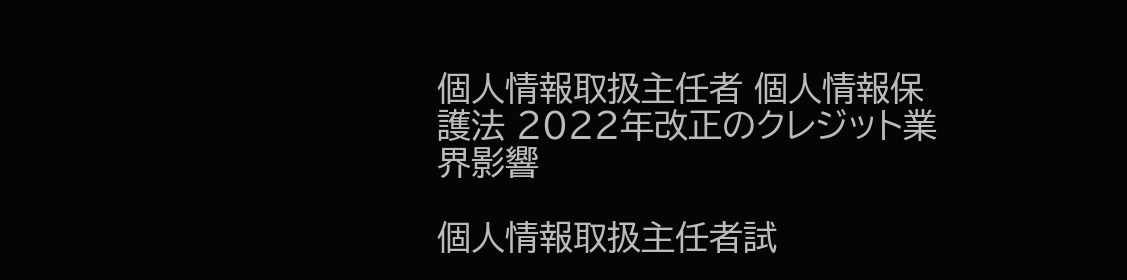個人情報取扱主任者 個人情報保護法 2022年改正のクレジット業界影響

個人情報取扱主任者試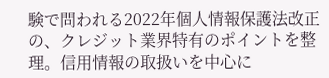験で問われる2022年個人情報保護法改正の、クレジット業界特有のポイントを整理。信用情報の取扱いを中心に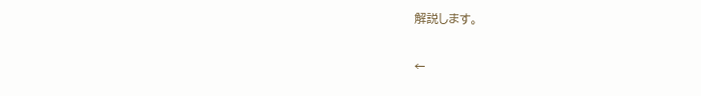解説します。

←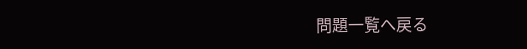問題一覧へ戻る